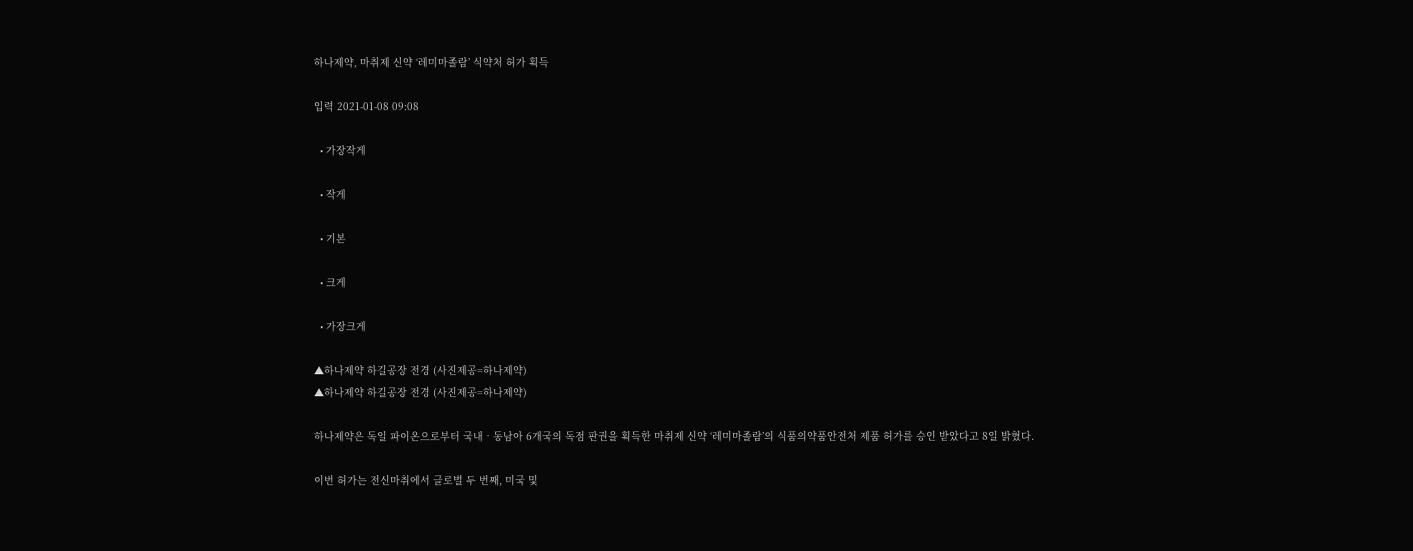하나제약, 마취제 신약 ‘레미마졸람’ 식약처 허가 획득

입력 2021-01-08 09:08

  • 가장작게

  • 작게

  • 기본

  • 크게

  • 가장크게

▲하나제약 하길공장 전경 (사진제공=하나제약)
▲하나제약 하길공장 전경 (사진제공=하나제약)

하나제약은 독일 파이온으로부터 국내‧동남아 6개국의 독점 판권을 획득한 마취제 신약 ‘레미마졸람’의 식품의약품안전처 제품 허가를 승인 받았다고 8일 밝혔다.

이번 허가는 전신마취에서 글로벌 두 번째, 미국 및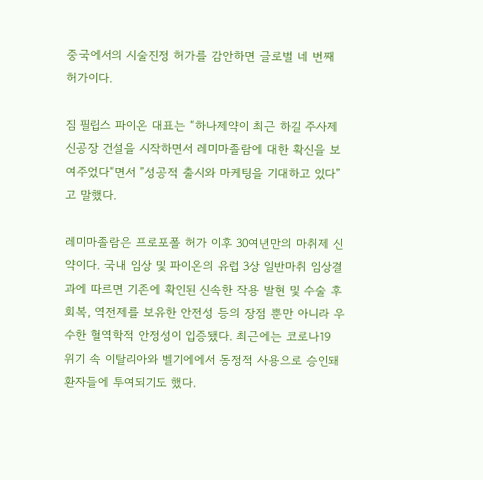중국에서의 시술진정 허가를 감안하면 글로벌 네 번째 허가이다.

짐 필립스 파이온 대표는 “하나제약이 최근 하길 주사제 신공장 건설을 시작하면서 레미마졸람에 대한 확신을 보여주었다“면서 ”성공적 출시와 마케팅을 기대하고 있다”고 말했다.

레미마졸람은 프로포폴 허가 이후 30여년만의 마취제 신약이다. 국내 임상 및 파이온의 유럽 3상 일반마취 임상결과에 따르면 기존에 확인된 신속한 작용 발현 및 수술 후 회복, 역전제를 보유한 안전성 등의 장점 뿐만 아니라 우수한 혈역학적 안정성이 입증됐다. 최근에는 코로나19 위기 속 이탈리아와 벨기에에서 동정적 사용으로 승인돼 환자들에 투여되기도 했다.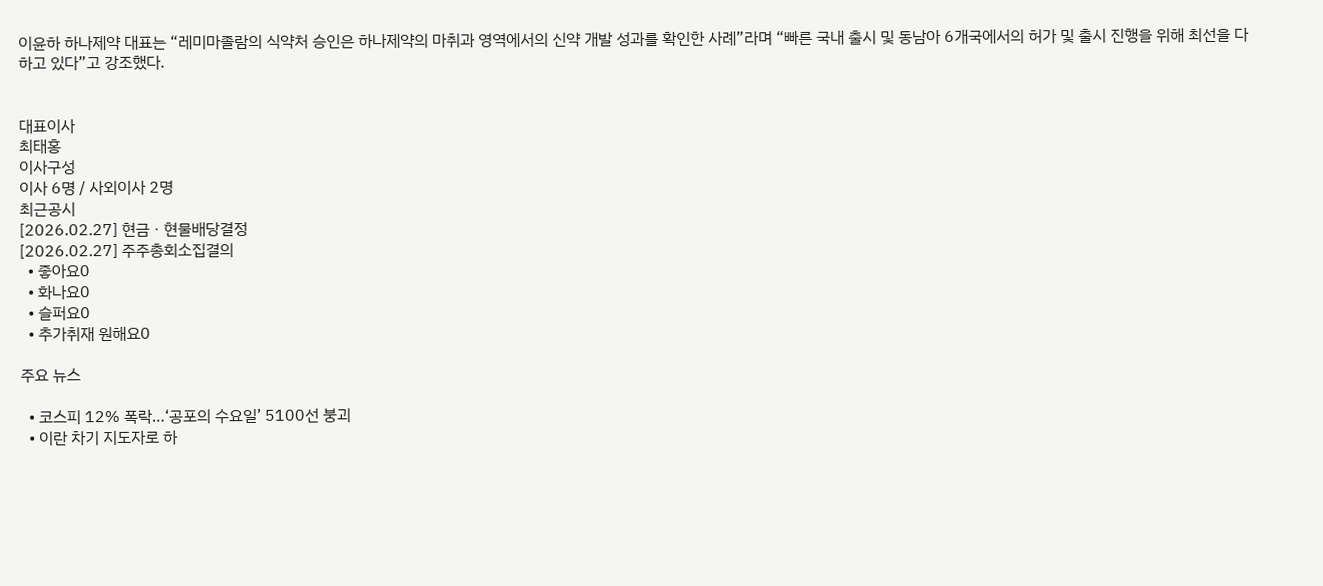이윤하 하나제약 대표는 “레미마졸람의 식약처 승인은 하나제약의 마취과 영역에서의 신약 개발 성과를 확인한 사례”라며 “빠른 국내 출시 및 동남아 6개국에서의 허가 및 출시 진행을 위해 최선을 다하고 있다”고 강조했다.


대표이사
최태홍
이사구성
이사 6명 / 사외이사 2명
최근공시
[2026.02.27] 현금ㆍ현물배당결정
[2026.02.27] 주주총회소집결의
  • 좋아요0
  • 화나요0
  • 슬퍼요0
  • 추가취재 원해요0

주요 뉴스

  • 코스피 12% 폭락…‘공포의 수요일’ 5100선 붕괴
  • 이란 차기 지도자로 하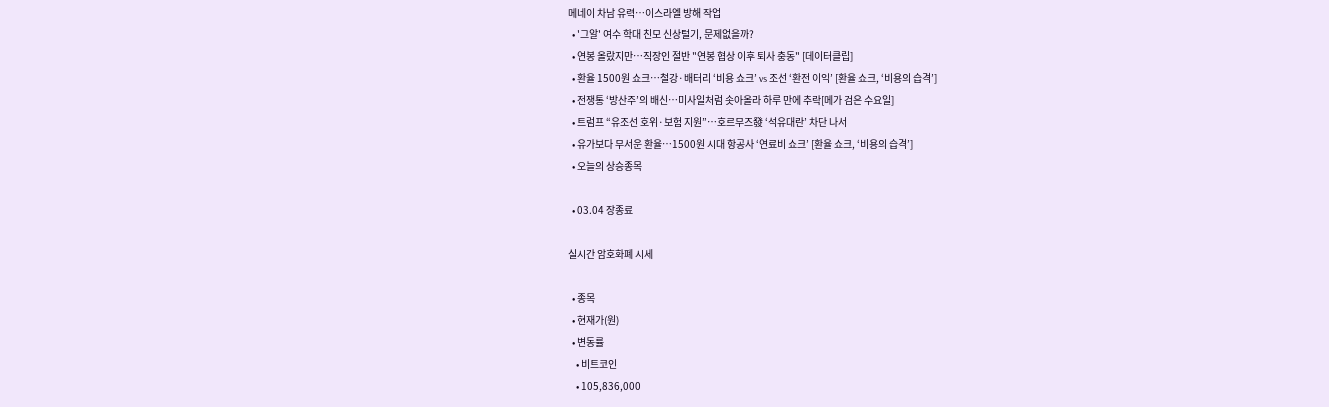메네이 차남 유력…이스라엘 방해 작업
  • '그알' 여수 학대 친모 신상털기, 문제없을까?
  • 연봉 올랐지만…직장인 절반 "연봉 협상 이후 퇴사 충동" [데이터클립]
  • 환율 1500원 쇼크…철강·배터리 ‘비용 쇼크’ vs 조선 ‘환전 이익’ [환율 쇼크, ‘비용의 습격’]
  • 전쟁통 ‘방산주’의 배신…미사일처럼 솟아올라 하루 만에 추락[메가 검은 수요일]
  • 트럼프 “유조선 호위·보험 지원”…호르무즈發 ‘석유대란’ 차단 나서
  • 유가보다 무서운 환율…1500원 시대 항공사 ‘연료비 쇼크’ [환율 쇼크, ‘비용의 습격’]
  • 오늘의 상승종목

  • 03.04 장종료

실시간 암호화폐 시세

  • 종목
  • 현재가(원)
  • 변동률
    • 비트코인
    • 105,836,000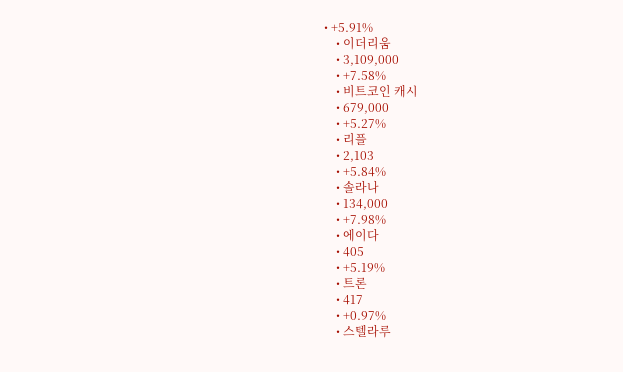• +5.91%
    • 이더리움
    • 3,109,000
    • +7.58%
    • 비트코인 캐시
    • 679,000
    • +5.27%
    • 리플
    • 2,103
    • +5.84%
    • 솔라나
    • 134,000
    • +7.98%
    • 에이다
    • 405
    • +5.19%
    • 트론
    • 417
    • +0.97%
    • 스텔라루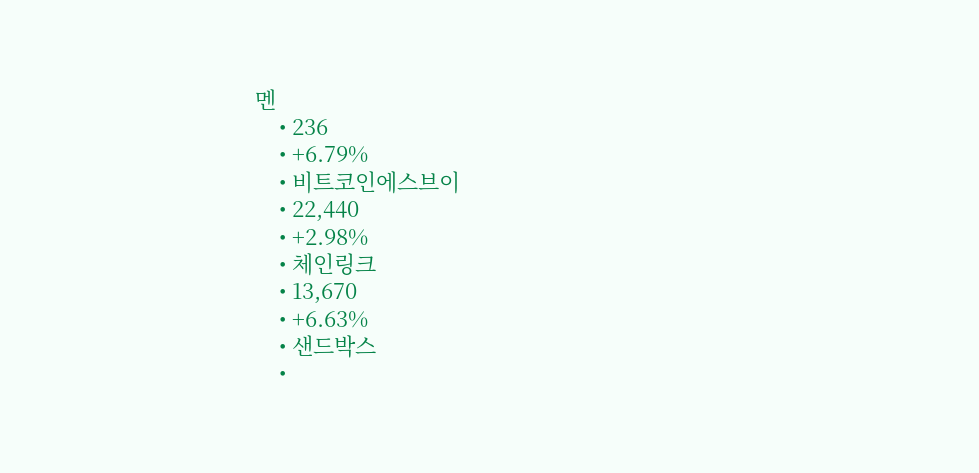멘
    • 236
    • +6.79%
    • 비트코인에스브이
    • 22,440
    • +2.98%
    • 체인링크
    • 13,670
    • +6.63%
    • 샌드박스
    •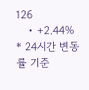126
    • +2.44%
* 24시간 변동률 기준